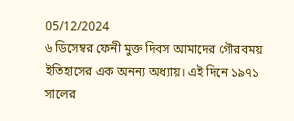05/12/2024
৬ ডিসেম্বর ফেনী মুক্ত দিবস আমাদের গৌরবময় ইতিহাসের এক অনন্য অধ্যায়। এই দিনে ১৯৭১ সালের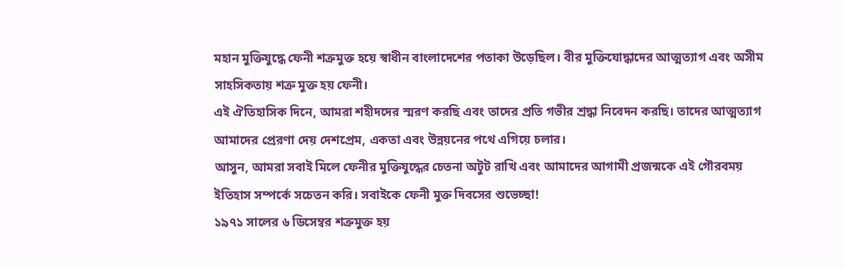মহান মুক্তিযুদ্ধে ফেনী শত্রুমুক্ত হয়ে স্বাধীন বাংলাদেশের পতাকা উড়েছিল। বীর মুক্তিযোদ্ধাদের আত্মত্যাগ এবং অসীম সাহসিকতায় শত্রু মুক্ত হয় ফেনী।
এই ঐতিহাসিক দিনে, আমরা শহীদদের স্মরণ করছি এবং তাদের প্রতি গভীর শ্রদ্ধা নিবেদন করছি। তাদের আত্মত্যাগ আমাদের প্রেরণা দেয় দেশপ্রেম, একতা এবং উন্নয়নের পথে এগিয়ে চলার।
আসুন, আমরা সবাই মিলে ফেনীর মুক্তিযুদ্ধের চেতনা অটুট রাখি এবং আমাদের আগামী প্রজন্মকে এই গৌরবময় ইতিহাস সম্পর্কে সচেতন করি। সবাইকে ফেনী মুক্ত দিবসের শুভেচ্ছা!
১৯৭১ সালের ৬ ডিসেম্বর শত্রুমুক্ত হয়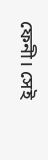ফেনী। সেই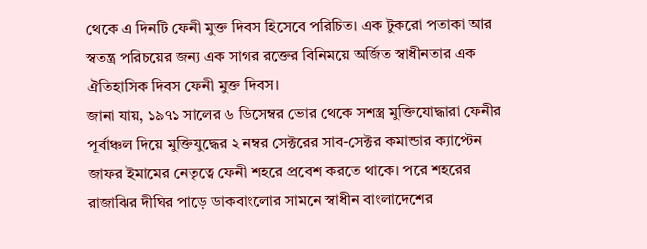থেকে এ দিনটি ফেনী মুক্ত দিবস হিসেবে পরিচিত। এক টুকরো পতাকা আর স্বতন্ত্র পরিচয়ের জন্য এক সাগর রক্তের বিনিময়ে অর্জিত স্বাধীনতার এক ঐতিহাসিক দিবস ফেনী মুক্ত দিবস।
জানা যায়, ১৯৭১ সালের ৬ ডিসেম্বর ভোর থেকে সশস্ত্র মুক্তিযোদ্ধারা ফেনীর পূর্বাঞ্চল দিয়ে মুক্তিযুদ্ধের ২ নম্বর সেক্টরের সাব-সেক্টর কমান্ডার ক্যাপ্টেন জাফর ইমামের নেতৃত্বে ফেনী শহরে প্রবেশ করতে থাকে। পরে শহরের রাজাঝির দীঘির পাড়ে ডাকবাংলোর সামনে স্বাধীন বাংলাদেশের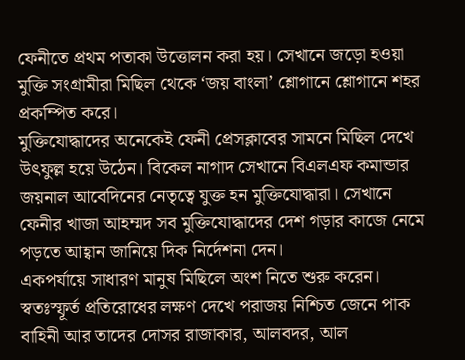ফেনীতে প্রথম পতাকা উত্তোলন করা হয়। সেখানে জড়ো হওয়া মুক্তি সংগ্রামীরা মিছিল থেকে ‘জয় বাংলা’ শ্লোগানে শ্লোগানে শহর প্রকম্পিত করে।
মুক্তিযোদ্ধাদের অনেকেই ফেনী প্রেসক্লাবের সামনে মিছিল দেখে উৎফুল্ল হয়ে উঠেন। বিকেল নাগাদ সেখানে বিএলএফ কমান্ডার জয়নাল আবেদিনের নেতৃত্বে যুক্ত হন মুক্তিযোদ্ধারা। সেখানে ফেনীর খাজা আহম্মদ সব মুক্তিযোদ্ধাদের দেশ গড়ার কাজে নেমে পড়তে আহ্বান জানিয়ে দিক নির্দেশনা দেন।
একপর্যায়ে সাধারণ মানুষ মিছিলে অংশ নিতে শুরু করেন। স্বতঃস্ফূর্ত প্রতিরোধের লক্ষণ দেখে পরাজয় নিশ্চিত জেনে পাক বাহিনী আর তাদের দোসর রাজাকার, আলবদর, আল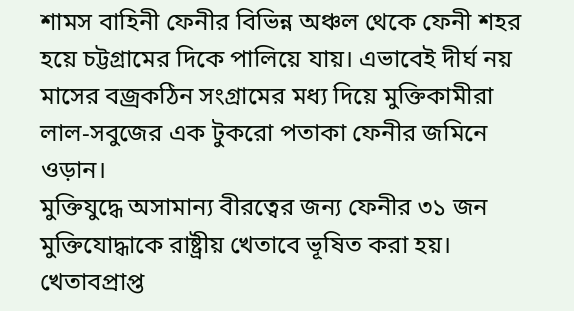শামস বাহিনী ফেনীর বিভিন্ন অঞ্চল থেকে ফেনী শহর হয়ে চট্টগ্রামের দিকে পালিয়ে যায়। এভাবেই দীর্ঘ নয় মাসের বজ্রকঠিন সংগ্রামের মধ্য দিয়ে মুক্তিকামীরা লাল-সবুজের এক টুকরো পতাকা ফেনীর জমিনে ওড়ান।
মুক্তিযুদ্ধে অসামান্য বীরত্বের জন্য ফেনীর ৩১ জন মুক্তিযোদ্ধাকে রাষ্ট্রীয় খেতাবে ভূষিত করা হয়। খেতাবপ্রাপ্ত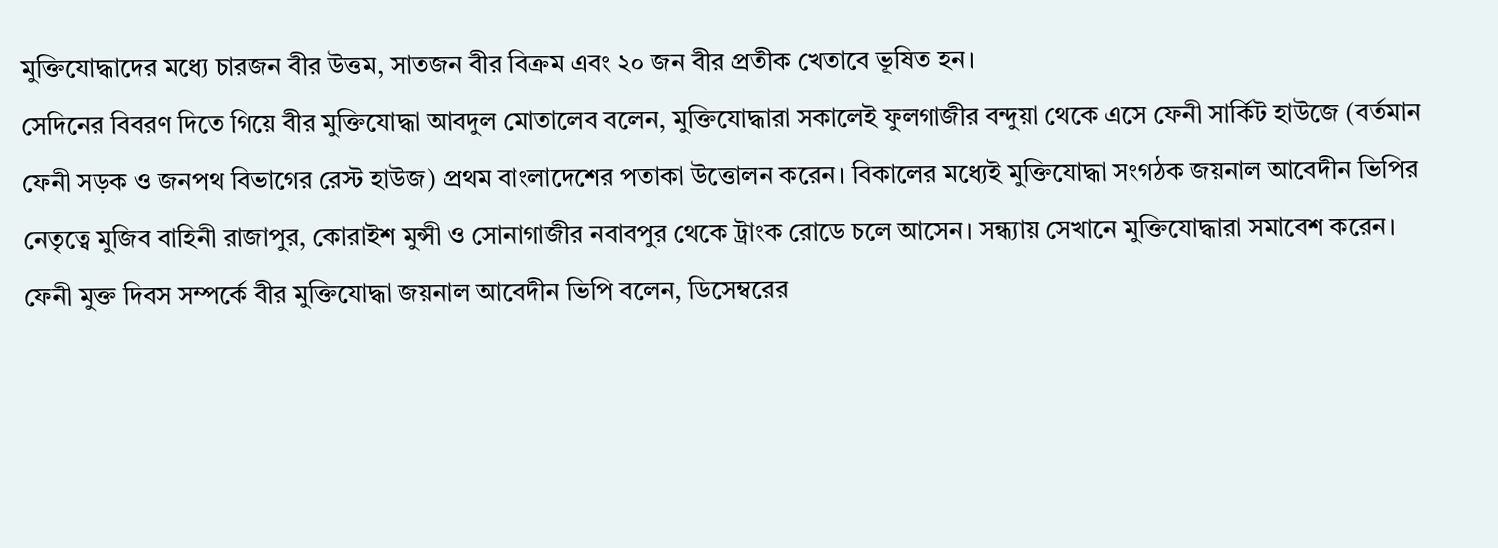মুক্তিযোদ্ধাদের মধ্যে চারজন বীর উত্তম, সাতজন বীর বিক্রম এবং ২০ জন বীর প্রতীক খেতাবে ভূষিত হন।
সেদিনের বিবরণ দিতে গিয়ে বীর মুক্তিযোদ্ধা আবদুল মোতালেব বলেন, মুক্তিযোদ্ধারা সকালেই ফুলগাজীর বন্দুয়া থেকে এসে ফেনী সার্কিট হাউজে (বর্তমান ফেনী সড়ক ও জনপথ বিভাগের রেস্ট হাউজ) প্রথম বাংলাদেশের পতাকা উত্তোলন করেন। বিকালের মধ্যেই মুক্তিযোদ্ধা সংগঠক জয়নাল আবেদীন ভিপির নেতৃত্বে মুজিব বাহিনী রাজাপুর, কোরাইশ মুন্সী ও সোনাগাজীর নবাবপুর থেকে ট্রাংক রোডে চলে আসেন। সন্ধ্যায় সেখানে মুক্তিযোদ্ধারা সমাবেশ করেন।
ফেনী মুক্ত দিবস সম্পর্কে বীর মুক্তিযোদ্ধা জয়নাল আবেদীন ভিপি বলেন, ডিসেম্বরের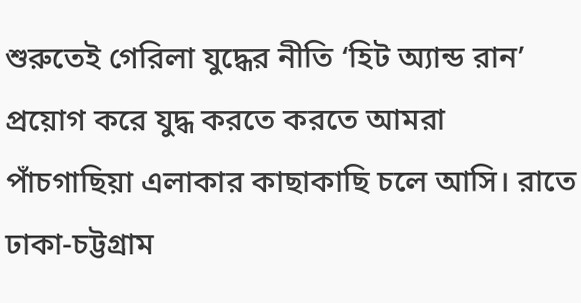শুরুতেই গেরিলা যুদ্ধের নীতি ‘হিট অ্যান্ড রান’ প্রয়োগ করে যুদ্ধ করতে করতে আমরা পাঁচগাছিয়া এলাকার কাছাকাছি চলে আসি। রাতে ঢাকা-চট্টগ্রাম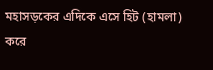মহাসড়কের এদিকে এসে হিট (হামলা) করে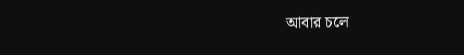আবার চলে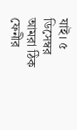যাই। ৫ ডিসেম্বর আমরা ঠিক ফেনীর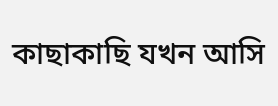কাছাকাছি যখন আসি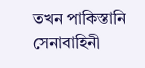তখন পাকিস্তানি সেনাবাহিনী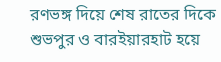রণভঙ্গ দিয়ে শেষ রাতের দিকে শুভপুর ও বারইয়ারহাট হয়ে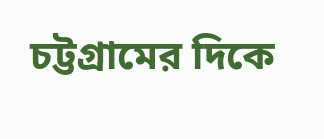চট্টগ্রামের দিকে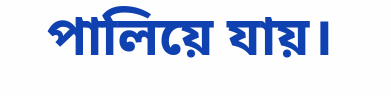পালিয়ে যায়।